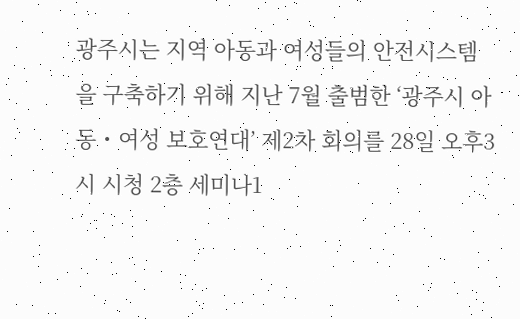광주시는 지역 아동과 여성들의 안전시스템을 구축하기 위해 지난 7월 출범한 ‘광주시 아동・여성 보호연대’ 제2차 회의를 28일 오후3시 시청 2층 세미나1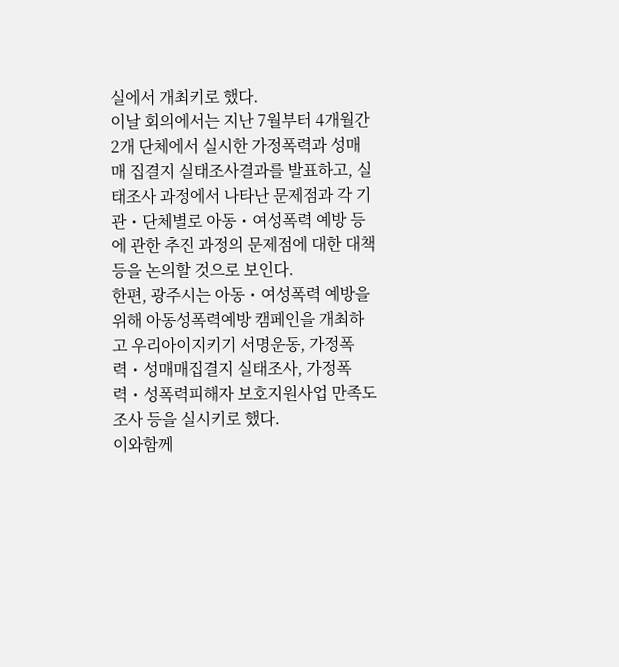실에서 개최키로 했다.
이날 회의에서는 지난 7월부터 4개월간 2개 단체에서 실시한 가정폭력과 성매매 집결지 실태조사결과를 발표하고, 실태조사 과정에서 나타난 문제점과 각 기관・단체별로 아동・여성폭력 예방 등에 관한 추진 과정의 문제점에 대한 대책 등을 논의할 것으로 보인다.
한편, 광주시는 아동・여성폭력 예방을 위해 아동성폭력예방 캠페인을 개최하고 우리아이지키기 서명운동, 가정폭력・성매매집결지 실태조사, 가정폭력・성폭력피해자 보호지원사업 만족도 조사 등을 실시키로 했다.
이와함께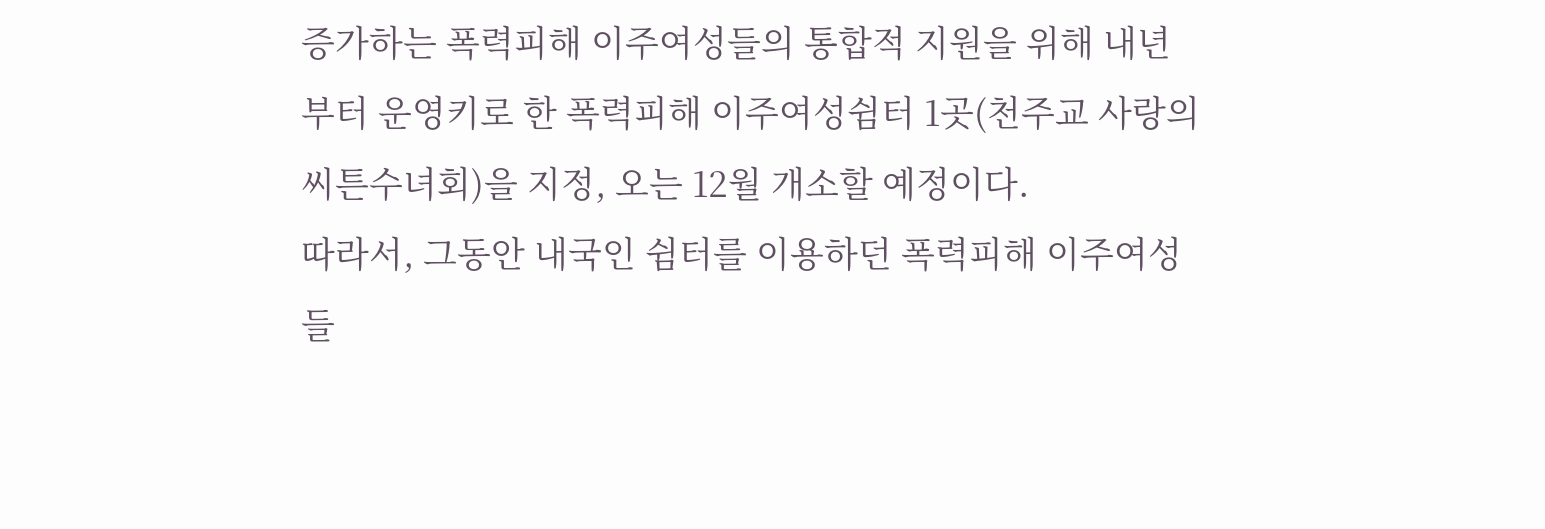증가하는 폭력피해 이주여성들의 통합적 지원을 위해 내년부터 운영키로 한 폭력피해 이주여성쉼터 1곳(천주교 사랑의씨튼수녀회)을 지정, 오는 12월 개소할 예정이다.
따라서, 그동안 내국인 쉼터를 이용하던 폭력피해 이주여성들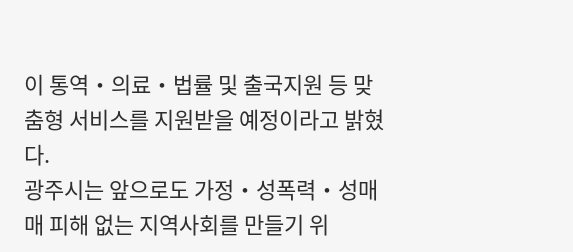이 통역・의료・법률 및 출국지원 등 맞춤형 서비스를 지원받을 예정이라고 밝혔다.
광주시는 앞으로도 가정・성폭력・성매매 피해 없는 지역사회를 만들기 위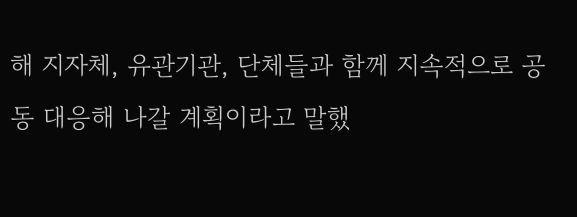해 지자체, 유관기관, 단체들과 함께 지속적으로 공동 대응해 나갈 계획이라고 말했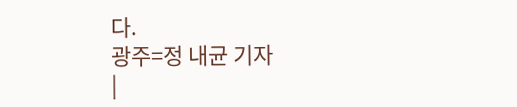다.
광주=정 내균 기자
|